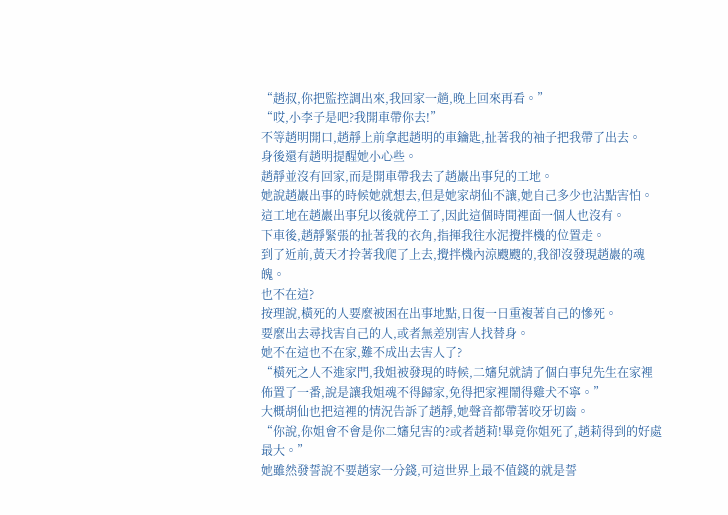“趙叔,你把監控調出來,我回家一趟,晚上回來再看。”
“哎,小李子是吧?我開車帶你去!”
不等趙明開口,趙靜上前拿起趙明的車鑰匙,扯著我的袖子把我帶了出去。
身後還有趙明提醒她小心些。
趙靜並沒有回家,而是開車帶我去了趙巖出事兒的工地。
她說趙巖出事的時候她就想去,但是她家胡仙不讓,她自己多少也沾點害怕。
這工地在趙巖出事兒以後就停工了,因此這個時間裡面一個人也沒有。
下車後,趙靜緊張的扯著我的衣角,指揮我往水泥攪拌機的位置走。
到了近前,黃天才拎著我爬了上去,攪拌機內涼颼颼的,我卻沒發現趙巖的魂魄。
也不在這?
按理說,橫死的人要麼被困在出事地點,日復一日重複著自己的慘死。
要麼出去尋找害自己的人,或者無差別害人找替身。
她不在這也不在家,難不成出去害人了?
“橫死之人不進家門,我姐被發現的時候,二嬸兒就請了個白事兒先生在家裡佈置了一番,說是讓我姐魂不得歸家,免得把家裡鬧得雞犬不寧。”
大概胡仙也把這裡的情況告訴了趙靜,她聲音都帶著咬牙切齒。
“你說,你姐會不會是你二嬸兒害的?或者趙莉!畢竟你姐死了,趙莉得到的好處最大。”
她雖然發誓說不要趙家一分錢,可這世界上最不值錢的就是誓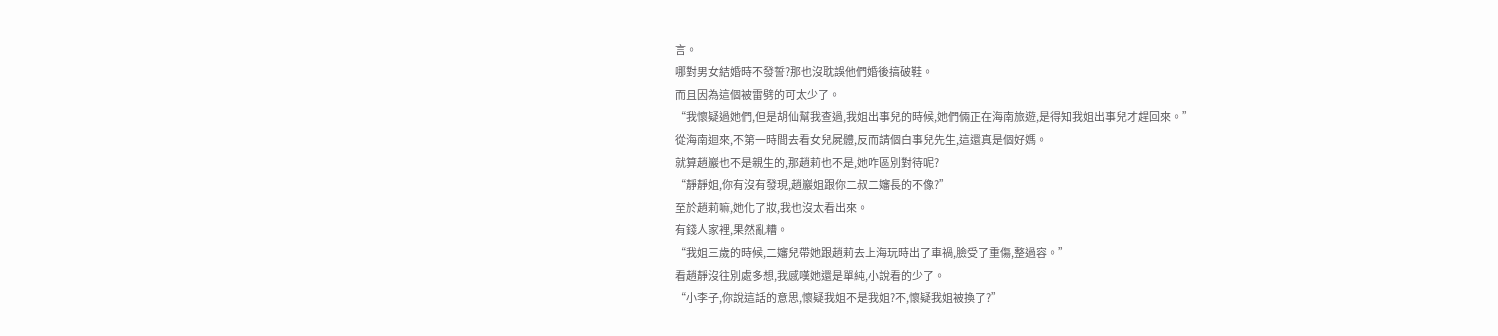言。
哪對男女結婚時不發誓?那也沒耽誤他們婚後搞破鞋。
而且因為這個被雷劈的可太少了。
“我懷疑過她們,但是胡仙幫我查過,我姐出事兒的時候,她們倆正在海南旅遊,是得知我姐出事兒才趕回來。”
從海南迴來,不第一時間去看女兒屍體,反而請個白事兒先生,這還真是個好媽。
就算趙巖也不是親生的,那趙莉也不是,她咋區別對待呢?
“靜靜姐,你有沒有發現,趙巖姐跟你二叔二嬸長的不像?”
至於趙莉嘛,她化了妝,我也沒太看出來。
有錢人家裡,果然亂糟。
“我姐三歲的時候,二嬸兒帶她跟趙莉去上海玩時出了車禍,臉受了重傷,整過容。”
看趙靜沒往別處多想,我感嘆她還是單純,小說看的少了。
“小李子,你說這話的意思,懷疑我姐不是我姐?不,懷疑我姐被換了?”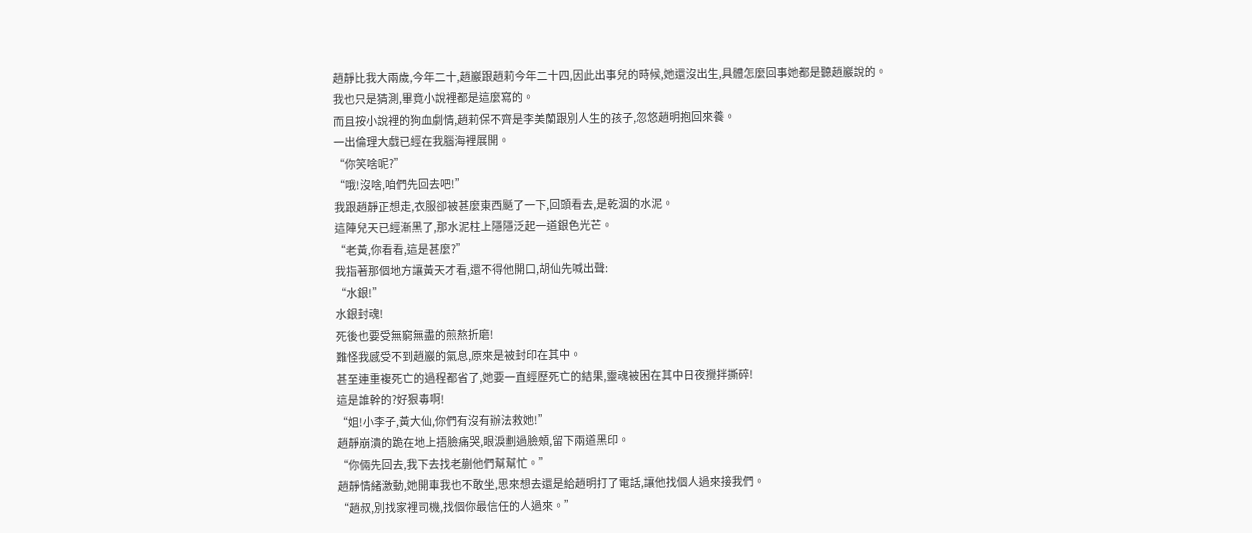趙靜比我大兩歲,今年二十,趙巖跟趙莉今年二十四,因此出事兒的時候,她還沒出生,具體怎麼回事她都是聽趙巖說的。
我也只是猜測,畢竟小說裡都是這麼寫的。
而且按小說裡的狗血劇情,趙莉保不齊是李美蘭跟別人生的孩子,忽悠趙明抱回來養。
一出倫理大戲已經在我腦海裡展開。
“你笑啥呢?”
“哦!沒啥,咱們先回去吧!”
我跟趙靜正想走,衣服卻被甚麼東西颳了一下,回頭看去,是乾涸的水泥。
這陣兒天已經漸黑了,那水泥柱上隱隱泛起一道銀色光芒。
“老黃,你看看,這是甚麼?”
我指著那個地方讓黃天才看,還不得他開口,胡仙先喊出聲:
“水銀!”
水銀封魂!
死後也要受無窮無盡的煎熬折磨!
難怪我感受不到趙巖的氣息,原來是被封印在其中。
甚至連重複死亡的過程都省了,她要一直經歷死亡的結果,靈魂被困在其中日夜攪拌撕碎!
這是誰幹的?好狠毒啊!
“姐!小李子,黃大仙,你們有沒有辦法救她!”
趙靜崩潰的跪在地上捂臉痛哭,眼淚劃過臉頰,留下兩道黑印。
“你倆先回去,我下去找老蒯他們幫幫忙。”
趙靜情緒激動,她開車我也不敢坐,思來想去還是給趙明打了電話,讓他找個人過來接我們。
“趙叔,別找家裡司機,找個你最信任的人過來。”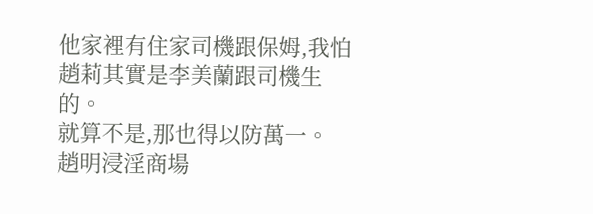他家裡有住家司機跟保姆,我怕趙莉其實是李美蘭跟司機生的。
就算不是,那也得以防萬一。
趙明浸淫商場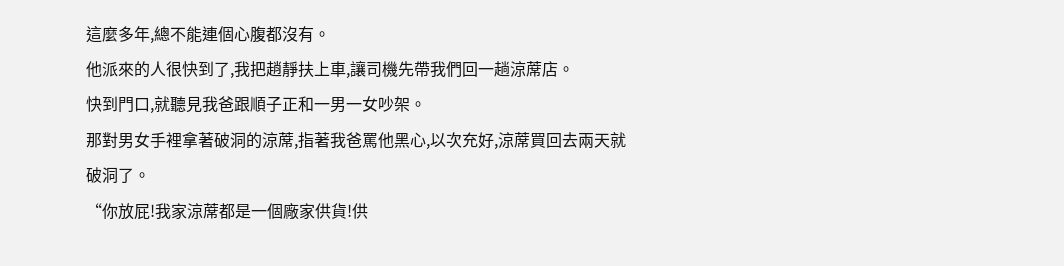這麼多年,總不能連個心腹都沒有。
他派來的人很快到了,我把趙靜扶上車,讓司機先帶我們回一趟涼蓆店。
快到門口,就聽見我爸跟順子正和一男一女吵架。
那對男女手裡拿著破洞的涼蓆,指著我爸罵他黑心,以次充好,涼蓆買回去兩天就破洞了。
“你放屁!我家涼蓆都是一個廠家供貨!供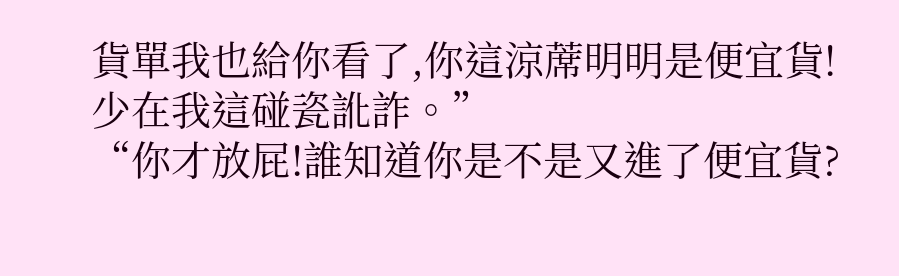貨單我也給你看了,你這涼蓆明明是便宜貨!少在我這碰瓷訛詐。”
“你才放屁!誰知道你是不是又進了便宜貨?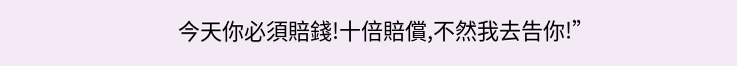今天你必須賠錢!十倍賠償,不然我去告你!”